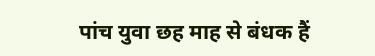पांच युवा छह माह से बंधक हैं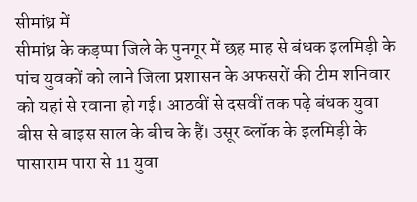सीमांध्र में
सीमांध्र के कड़प्पा जिले के पुनगूर में छह माह से बंधक इलमिड़ी के पांच युवकों को लाने जिला प्रशासन के अफसरों की टीम शनिवार को यहां से रवाना हो गई। आठवीं से दसवीं तक पढ़े बंधक युवा बीस से बाइस साल के बीच के हैं। उसूर ब्लॉक के इलमिड़ी के पासाराम पारा से 11 युवा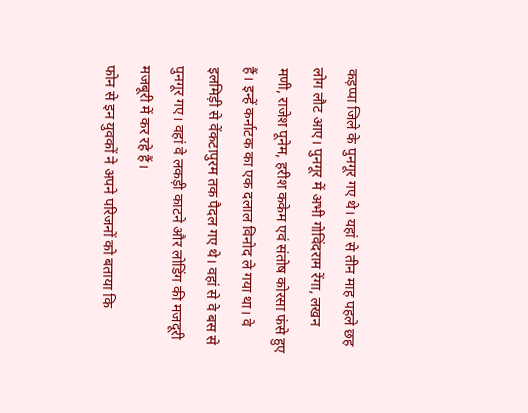कड़प्पा जिले के पुनगूर गए थे। यहां से तीन माह पहले छह लोग लौट आए। पुनगूर में अभी गोविंदराम रेंगा, लखन मणी, राजेश पूनेम, हरीश ककेम एवं संतोष कोरसा फंसे हुए हैं। इन्हें कर्नाटक का एक दलाल विनोद ले गया था। वे इलमिड़ी से वेंकटापुरम तक पैदल गए थे। वहां से वे बस से पुनगूर गए। वहां वे लकड़ी काटने और लोडिंग की मजदूरी मजबूरी में कर रहे हैं।
फोन से इन युवकों ने अपने परिजनों को बताया कि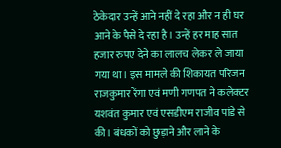ठेकेदार उन्हें आने नहीं दे रहा और न ही घर आने के पैसे दे रहा है। उन्हें हर माह सात हजार रुपए देने का लालच लेकर ले जाया गया था। इस मामले की शिकायत परिजन राजकुमार रेंगा एवं मणी गणपत ने कलेक्टर यशवंत कुमार एवं एसडीएम राजीव पांडे से की। बंधकों को छुड़ाने और लाने के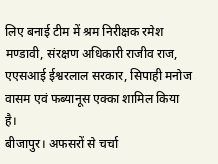लिए बनाई टीम में श्रम निरीक्षक रमेश मण्डावी, संरक्षण अधिकारी राजीव राज, एएसआई ईश्वरलाल सरकार, सिपाही मनोज वासम एवं फब्यानूस एक्का शामिल किया है।
बीजापुर। अफसरों से चर्चा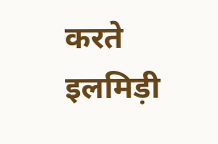करते इलमिड़ी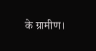के ग्रामीण।